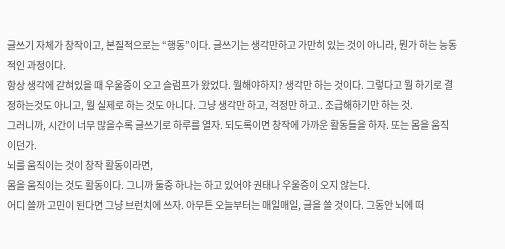글쓰기 자체가 창작이고, 본질적으로는 “행동”이다. 글쓰기는 생각만하고 가만히 있는 것이 아니라, 뭔가 하는 능동적인 과정이다.
항상 생각에 갇혀있을 때 우울증이 오고 슬럼프가 왔었다. 뭘해야하지? 생각만 하는 것이다. 그렇다고 뭘 하기로 결정하는것도 아니고, 뭘 실제로 하는 것도 아니다. 그냥 생각만 하고, 걱정만 하고.. 조급해하기만 하는 것.
그러니까, 시간이 너무 많을수록 글쓰기로 하루를 열자. 되도록이면 창작에 가까운 활동들을 하자. 또는 몸을 움직이던가.
뇌를 움직이는 것이 창작 활동이라면,
몸을 움직이는 것도 활동이다. 그니까 둘중 하나는 하고 있어야 권태나 우울증이 오지 않는다.
어디 쓸까 고민이 된다면 그냥 브런치에 쓰자. 아무튼 오늘부터는 매일매일, 글을 쓸 것이다. 그동안 뇌에 떠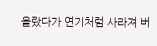올랐다가 연기처럼 사라져 버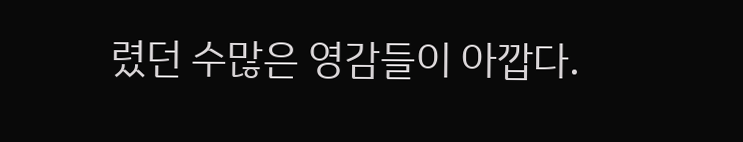렸던 수많은 영감들이 아깝다.